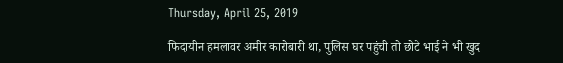Thursday, April 25, 2019

फिदायीन हमलावर अमीर कारोबारी था, पुलिस घर पहुंची तो छोटे भाई ने भी खुद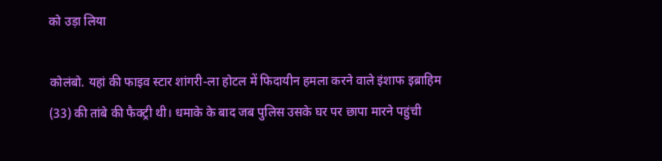को उड़ा लिया

कोलंबो. यहां की फाइव स्टार शांगरी-ला होटल में फिदायीन हमला करने वाले इंशाफ इब्राहिम (33) की तांबे की फैक्ट्री थी। धमाके के बाद जब पुलिस उसके घर पर छापा मारने पहुंची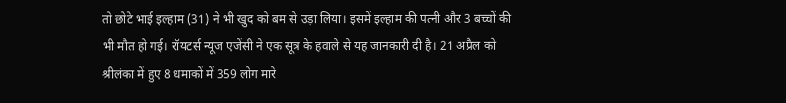तो छोटे भाई इल्हाम (31) ने भी खुद को बम से उड़ा लिया। इसमें इल्हाम की पत्नी और 3 बच्चों की भी मौत हो गई। रॉयटर्स न्यूज एजेंसी ने एक सूत्र के हवाले से यह जानकारी दी है। 21 अप्रैल को श्रीलंका में हुए 8 धमाकों में 359 लोग मारे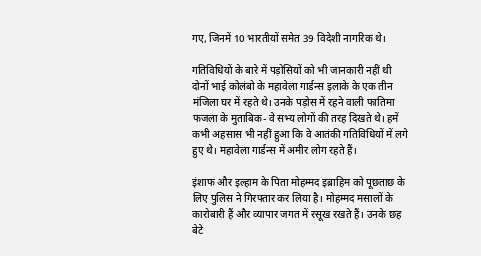गए, जिनमें 10 भारतीयों समेत 39 विदेशी नागरिक थे।

गतिविधियों के बारे में पड़ोसियों को भी जानकारी नहीं थी
दोनों भाई कोलंबो के महावेला गार्डन्स इलाके के एक तीन मंजिला घर में रहते थे। उनके पड़ोस में रहने वाली फातिमा फजला के मुताबिक- वे सभ्य लोगों की तरह दिखते थे। हमें कभी अहसास भी नहीं हुआ कि वे आतंकी गतिविधियों में लगे हुए थे। महावेला गार्डन्स में अमीर लोग रहते हैं।

इंशाफ और इल्हाम के पिता मोहम्मद इब्राहिम को पूछताछ के लिए पुलिस ने गिरफ्तार कर लिया है। मोहम्मद मसालों के कारोबारी हैं और व्यापार जगत में रसूख रखते हैं। उनके छह बेटे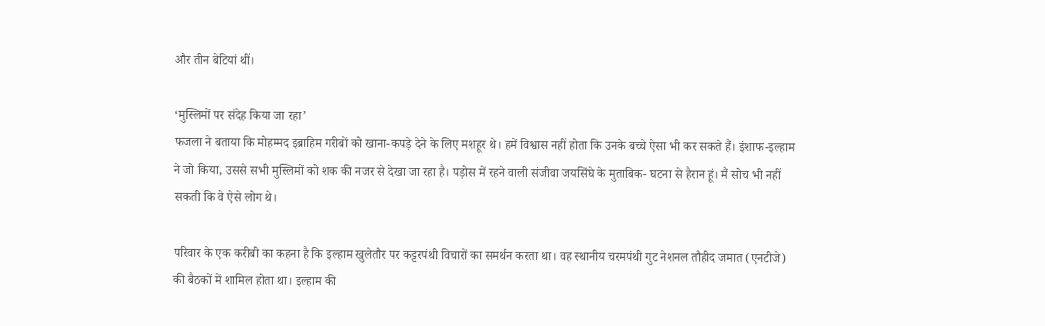और तीन बेटियां थीं।

‘मुस्लिमों पर संदेह किया जा रहा’
फजला ने बताया कि मोहम्मद इब्राहिम गरीबों को खाना-कपड़े देने के लिए मशहूर थे। हमें विश्वास नहीं होता कि उनके बच्चे ऐसा भी कर सकते हैं। इंशाफ-इल्हाम ने जो किया, उससे सभी मुस्लिमों को शक की नजर से देखा जा रहा है। पड़ोस में रहने वाली संजीवा जयसिंघे के मुताबिक- घटना से हैरान हूं। मैं सोच भी नहीं सकती कि वे ऐसे लोग थे।

परिवार के एक करीबी का कहना है कि इल्हाम खुलेतौर पर कट्टरपंथी विचारों का समर्थन करता था। वह स्थानीय चरमपंथी गुट नेशनल तौहीद जमात (एनटीजे) की बैठकों में शामिल होता था। इल्हाम की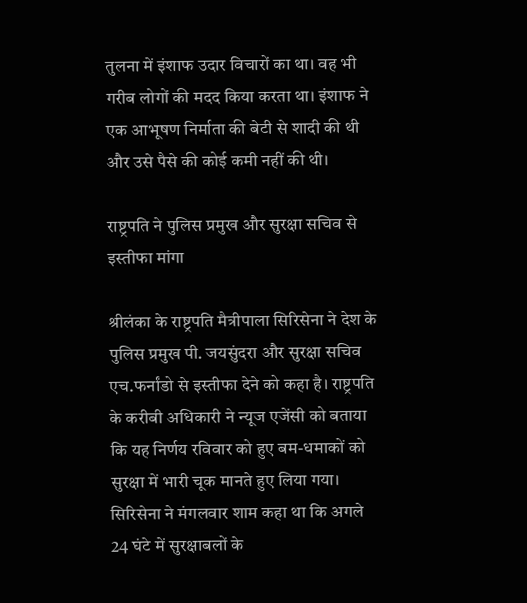तुलना में इंशाफ उदार विचारों का था। वह भी गरीब लोगों की मदद किया करता था। इंशाफ ने एक आभूषण निर्माता की बेटी से शादी की थी और उसे पैसे की कोई कमी नहीं की थी।

राष्ट्रपति ने पुलिस प्रमुख और सुरक्षा सचिव से इस्तीफा मांगा

श्रीलंका के राष्ट्रपति मैत्रीपाला सिरिसेना ने देश के पुलिस प्रमुख पी. जयसुंदरा और सुरक्षा सचिव एच.फर्नांडो से इस्तीफा देने को कहा है। राष्ट्रपति के करीबी अधिकारी ने न्यूज एजेंसी को बताया कि यह निर्णय रविवार को हुए बम-धमाकों को सुरक्षा में भारी चूक मानते हुए लिया गया। सिरिसेना ने मंगलवार शाम कहा था कि अगले 24 घंटे में सुरक्षाबलों के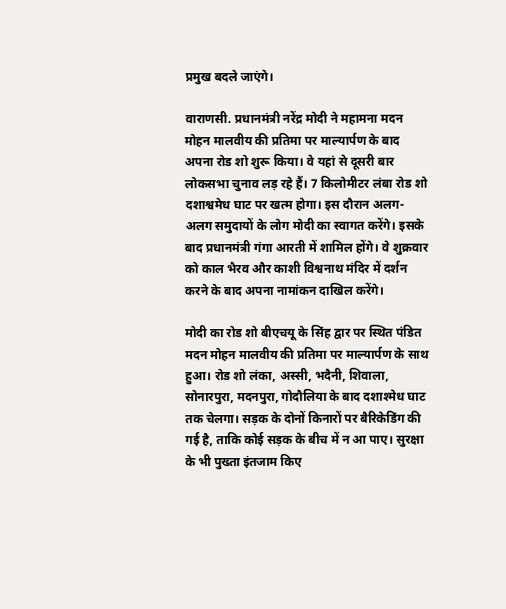प्रमुख बदले जाएंगे।

वाराणसी. प्रधानमंत्री नरेंद्र मोदी ने महामना मदन मोहन मालवीय की प्रतिमा पर माल्यार्पण के बाद अपना रोड शो शुरू किया। वे यहां से दूसरी बार लोकसभा चुनाव लड़ रहे हैं। 7 किलोमीटर लंबा रोड शो दशाश्वमेध घाट पर खत्म होगा। इस दौरान अलग-अलग समुदायों के लोग मोदी का स्वागत करेंगे। इसके बाद प्रधानमंत्री गंगा आरती में शामिल होंगे। वे शुक्रवार को काल भैरव और काशी विश्वनाथ मंदिर में दर्शन करने के बाद अपना नामांकन दाखिल करेंगे।

मोदी का रोड शो बीएचयू के सिंह द्वार पर स्थित पंडित मदन मोहन मालवीय की प्रतिमा पर माल्यार्पण के साथ हुआ। रोड शो लंका, अस्सी, भदैनी, शिवाला, सोनारपुरा, मदनपुरा, गोदौलिया के बाद दशाश्मेध घाट तक चेलगा। सड़क के दोनों किनारों पर बैरिकेडिंग की गई है, ताकि कोई सड़क के बीच में न आ पाए। सुरक्षा के भी पुख्ता इंतजाम किए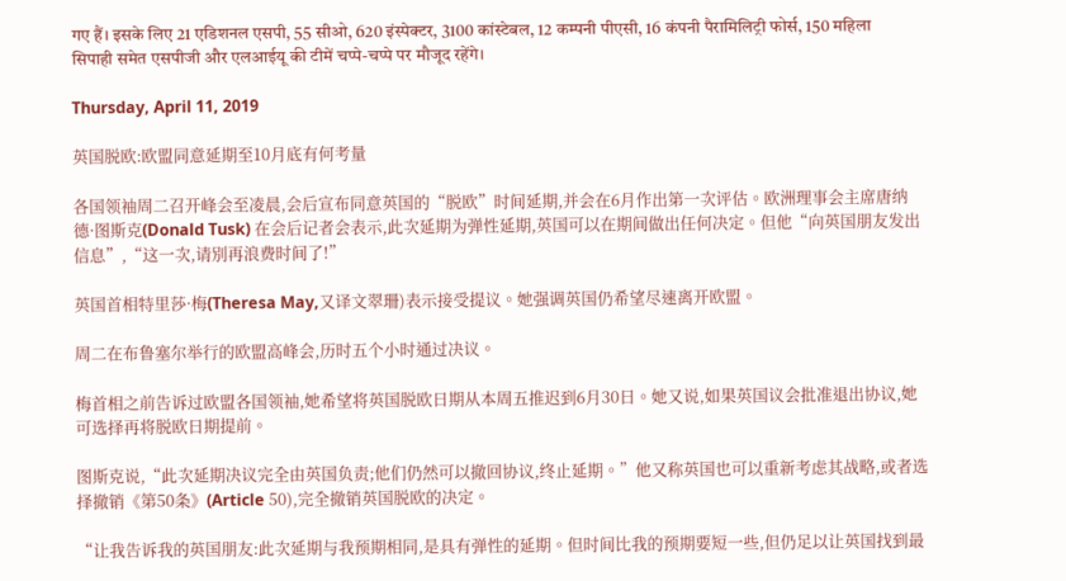गए हैं। इसके लिए 21 एडिशनल एसपी, 55 सीओ, 620 इंस्पेक्टर, 3100 कांस्टेबल, 12 कम्पनी पीएसी, 16 कंपनी पैरामिलिट्री फोर्स, 150 महिला सिपाही समेत एसपीजी और एलआईयू की टीमें चप्पे-चप्पे पर मौजूद रहेंगे।

Thursday, April 11, 2019

英国脱欧:欧盟同意延期至10月底有何考量

各国领袖周二召开峰会至凌晨,会后宣布同意英国的“脱欧”时间延期,并会在6月作出第一次评估。欧洲理事会主席唐纳德·图斯克(Donald Tusk) 在会后记者会表示,此次延期为弹性延期,英国可以在期间做出任何决定。但他“向英国朋友发出信息”,“这一次,请別再浪费时间了!”

英国首相特里莎·梅(Theresa May,又译文翠珊)表示接受提议。她强调英国仍希望尽速离开欧盟。

周二在布鲁塞尔举行的欧盟高峰会,历时五个小时通过决议。

梅首相之前告诉过欧盟各国领袖,她希望将英国脱欧日期从本周五推迟到6月30日。她又说,如果英国议会批准退出协议,她可选择再将脱欧日期提前。

图斯克说,“此次延期决议完全由英国负责;他们仍然可以撤回协议,终止延期。”他又称英国也可以重新考虑其战略,或者选择撤销《第50条》(Article 50),完全撤销英国脱欧的决定。

“让我告诉我的英国朋友:此次延期与我预期相同,是具有弹性的延期。但时间比我的预期要短一些,但仍足以让英国找到最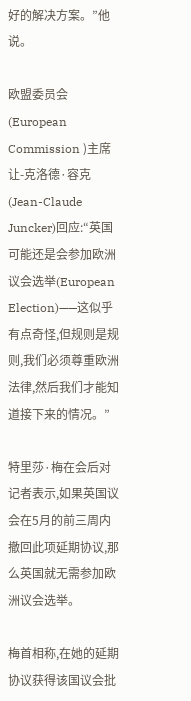好的解决方案。”他说。

欧盟委员会(European Commission )主席让-克洛德·容克(Jean-Claude Juncker)回应:“英国可能还是会参加欧洲议会选举(European Election)——这似乎有点奇怪,但规则是规则,我们必须尊重欧洲法律,然后我们才能知道接下来的情况。”

特里莎·梅在会后对记者表示,如果英国议会在5月的前三周内撤回此项延期协议,那么英国就无需参加欧洲议会选举。

梅首相称,在她的延期协议获得该国议会批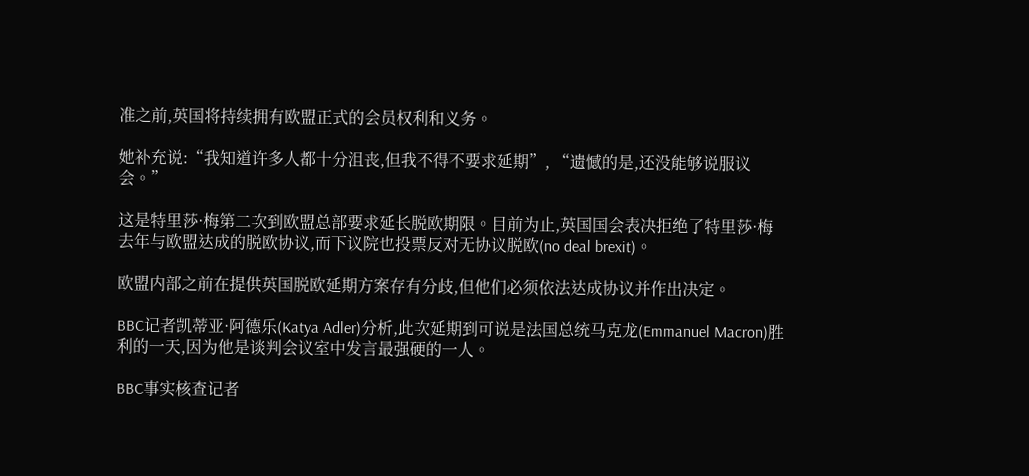准之前,英国将持续拥有欧盟正式的会员权利和义务。

她补充说:“我知道许多人都十分沮丧,但我不得不要求延期”, “遗憾的是,还没能够说服议会。”

这是特里莎·梅第二次到欧盟总部要求延长脱欧期限。目前为止,英国国会表决拒绝了特里莎·梅去年与欧盟达成的脱欧协议,而下议院也投票反对无协议脱欧(no deal brexit)。

欧盟内部之前在提供英国脱欧延期方案存有分歧,但他们必须依法达成协议并作出决定。

BBC记者凯蒂亚·阿德乐(Katya Adler)分析,此次延期到可说是法国总统马克龙(Emmanuel Macron)胜利的一天,因为他是谈判会议室中发言最强硬的一人。

BBC事实核查记者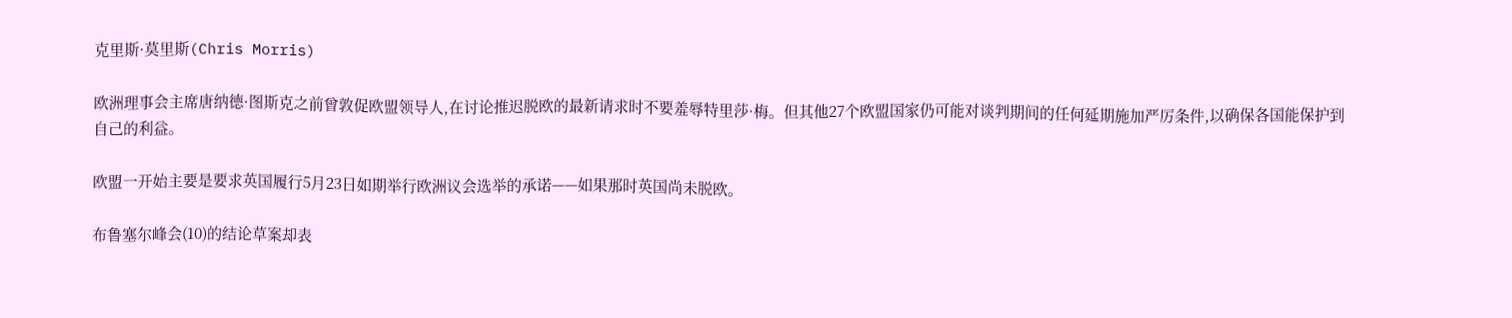克里斯·莫里斯(Chris Morris)

欧洲理事会主席唐纳德·图斯克之前曾敦促欧盟领导人,在讨论推迟脱欧的最新请求时不要羞辱特里莎·梅。但其他27个欧盟国家仍可能对谈判期间的任何延期施加严厉条件,以确保各国能保护到自己的利益。

欧盟一开始主要是要求英国履行5月23日如期举行欧洲议会选举的承诺——如果那时英国尚未脱欧。

布鲁塞尔峰会(10)的结论草案却表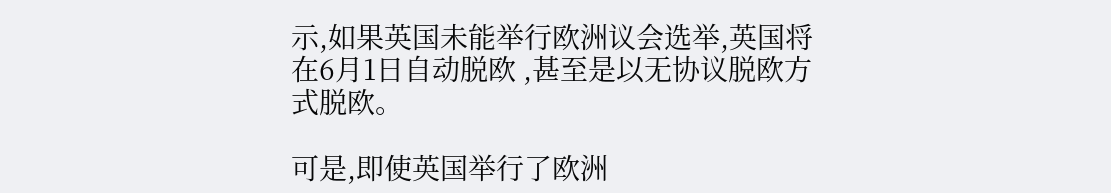示,如果英国未能举行欧洲议会选举,英国将在6月1日自动脱欧 ,甚至是以无协议脱欧方式脱欧。

可是,即使英国举行了欧洲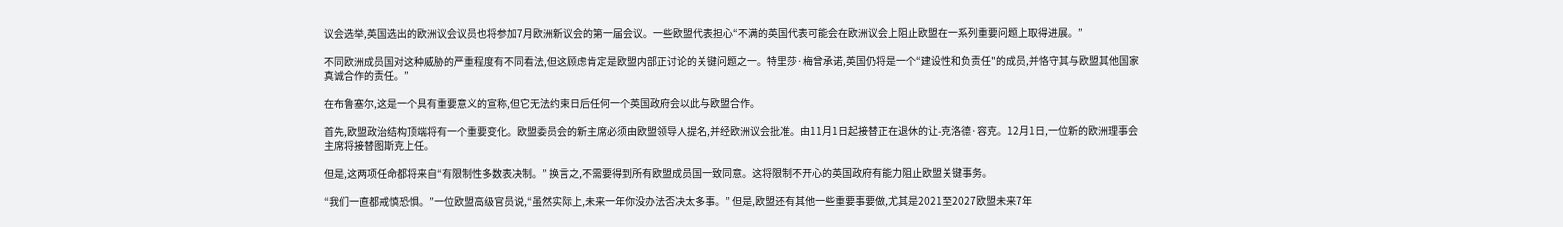议会选举,英国选出的欧洲议会议员也将参加7月欧洲新议会的第一届会议。一些欧盟代表担心“不满的英国代表可能会在欧洲议会上阻止欧盟在一系列重要问题上取得进展。”

不同欧洲成员国对这种威胁的严重程度有不同看法,但这顾虑肯定是欧盟内部正讨论的关键问题之一。特里莎·梅曾承诺,英国仍将是一个“建设性和负责任"的成员,并恪守其与欧盟其他国家真诚合作的责任。”

在布鲁塞尔,这是一个具有重要意义的宣称,但它无法约束日后任何一个英国政府会以此与欧盟合作。

首先,欧盟政治结构顶端将有一个重要变化。欧盟委员会的新主席必须由欧盟领导人提名,并经欧洲议会批准。由11月1日起接替正在退休的让-克洛德·容克。12月1日,一位新的欧洲理事会主席将接替图斯克上任。

但是,这两项任命都将来自“有限制性多数表决制。” 换言之,不需要得到所有欧盟成员国一致同意。这将限制不开心的英国政府有能力阻止欧盟关键事务。

“我们一直都戒慎恐惧。”一位欧盟高级官员说,“虽然实际上,未来一年你没办法否决太多事。” 但是,欧盟还有其他一些重要事要做,尤其是2021至2027欧盟未来7年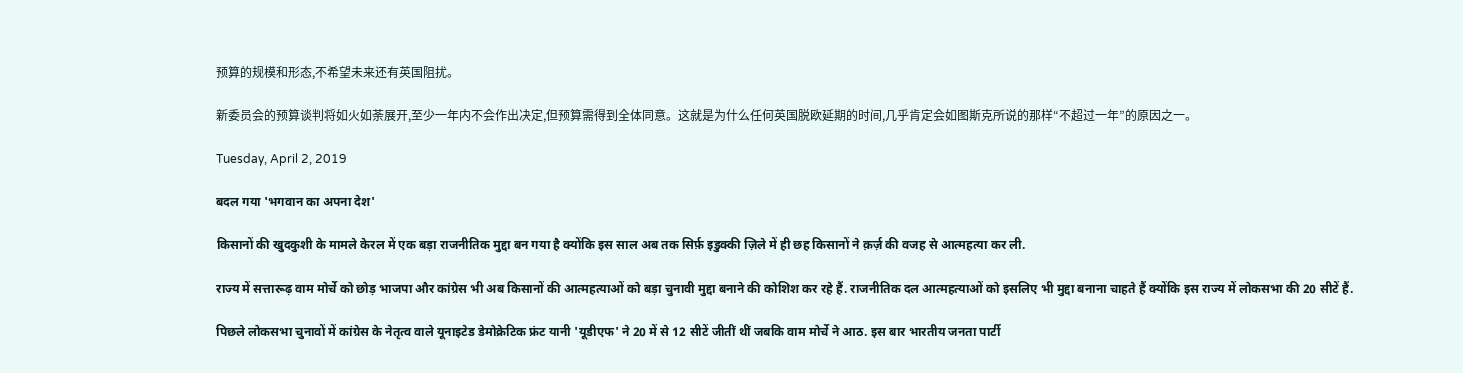预算的规模和形态,不希望未来还有英国阻扰。

新委员会的预算谈判将如火如荼展开,至少一年内不会作出决定,但预算需得到全体同意。这就是为什么任何英国脱欧延期的时间,几乎肯定会如图斯克所说的那样“不超过一年”的原因之一。

Tuesday, April 2, 2019

बदल गया 'भगवान का अपना देश'

किसानों की खुदकुशी के मामले केरल में एक बड़ा राजनीतिक मुद्दा बन गया है क्योंकि इस साल अब तक सिर्फ़ इडुक्की ज़िले में ही छह किसानों ने क़र्ज़ की वजह से आत्महत्या कर ली.

राज्य में सत्तारूढ़ वाम मोर्चे को छोड़ भाजपा और कांग्रेस भी अब किसानों की आत्महत्याओं को बड़ा चुनावी मुद्दा बनाने की कोशिश कर रहे हैं. राजनीतिक दल आत्महत्याओं को इसलिए भी मुद्दा बनाना चाहते हैं क्योंकि इस राज्य में लोकसभा की 20 सीटें हैं.

पिछले लोकसभा चुनावों में कांग्रेस के नेतृत्व वाले यूनाइटेड डेमोक्रेटिक फ्रंट यानी 'यूडीएफ' ने 20 में से 12 सीटें जीतीं थीं जबकि वाम मोर्चे ने आठ. इस बार भारतीय जनता पार्टी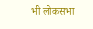भी लोकसभा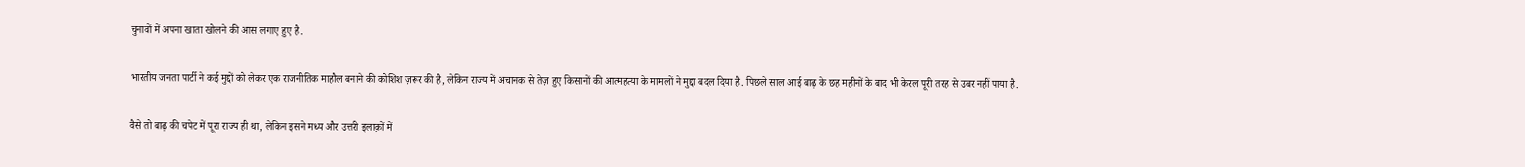चुनावों में अपना खाता खोलने की आस लगाए हुए है.

भारतीय जनता पार्टी ने कई मुद्दों को लेकर एक राजनीतिक माहौल बनाने की कोशिश ज़रूर की है, लेकिन राज्य में अचानक से तेज़ हुए किसानों की आत्महत्या के मामलों ने मुद्दा बदल दिया है. पिछले साल आई बाढ़ के छह महीनों के बाद भी केरल पूरी तरह से उबर नहीं पाया है.

वैसे तो बाढ़ की चपेट में पूरा राज्य ही था, लेकिन इसने मध्य और उत्तरी इलाक़ों में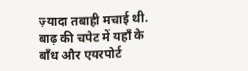ज़्यादा तबाही मचाई थी. बाढ़ की चपेट में यहाँ के बाँध और एयरपोर्ट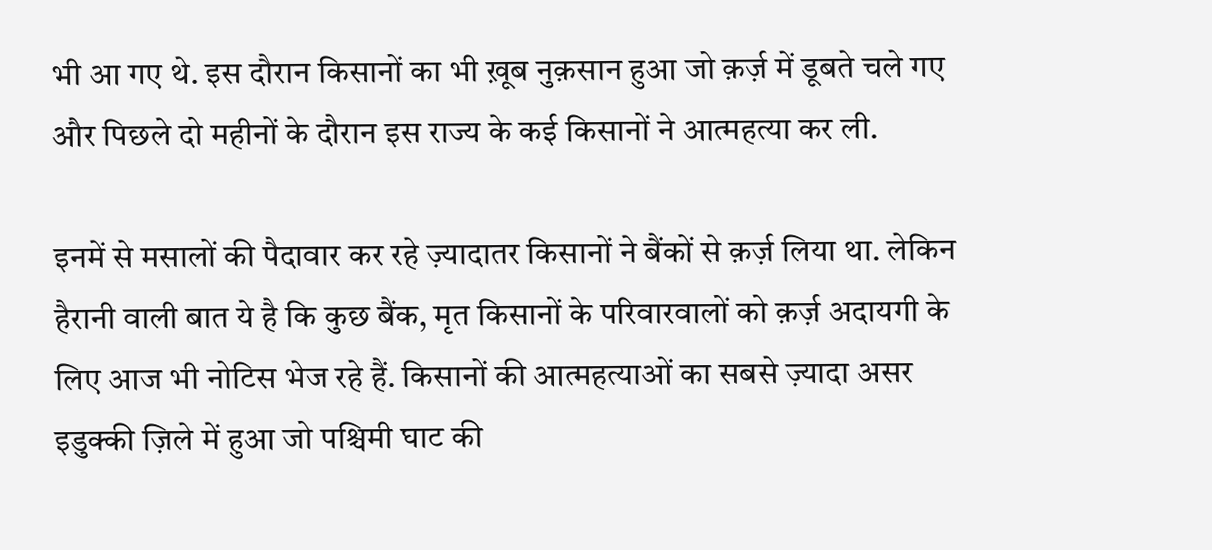भी आ गए थे. इस दौरान किसानों का भी ख़ूब नुक़सान हुआ जो क़र्ज़ में डूबते चले गए और पिछले दो महीनों के दौरान इस राज्य के कई किसानों ने आत्महत्या कर ली.

इनमें से मसालों की पैदावार कर रहे ज़्यादातर किसानों ने बैंकों से क़र्ज़ लिया था. लेकिन हैरानी वाली बात ये है कि कुछ बैंक, मृत किसानों के परिवारवालों को क़र्ज़ अदायगी के लिए आज भी नोटिस भेज रहे हैं. किसानों की आत्महत्याओं का सबसे ज़्यादा असर इडुक्की ज़िले में हुआ जो पश्चिमी घाट की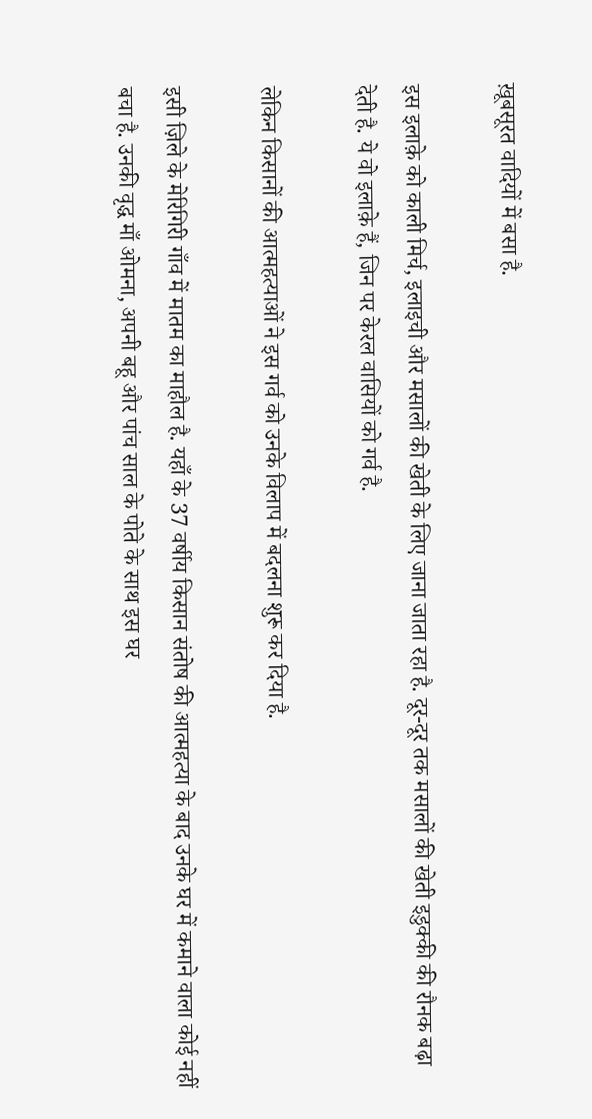ख़ूबसूरत वादियों में बसा है.

इस इलाक़े को काली मिर्च, इलाइची और मसालों की खेती के लिए जाना जाता रहा है. दूर-दूर तक मसालों की खेती इडुक्की की रौनक बढ़ा देती है. ये वो इलाक़े हैं, जिन पर केरल वासियों को गर्व है.

लेकिन किसानों की आत्महत्याओं ने इस गर्व को उनके विलाप में बदलना शुरू कर दिया है.

इसी ज़िले के मेरिगिरी गाँव में मातम का माहौल है. यहाँ के 37 वर्षीय किसान संतोष की आत्महत्या के बाद उनके घर में कमाने वाला कोई नहीं बचा है. उनकी वृद्ध माँ ओमना, अपनी बहू और पांच साल के पोते के साथ इस घर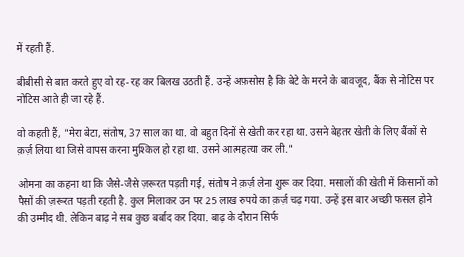में रहती हैं.

बीबीसी से बात करते हुए वो रह-रह कर बिलख उठती हैं. उन्हें अफ़सोस है कि बेटे के मरने के बावजूद, बैंक से नोटिस पर नोटिस आते ही जा रहे हैं.

वो कहती हैं, "मेरा बेटा, संतोष, 37 साल का था. वो बहुत दिनों से खेती कर रहा था. उसने बेहतर खेती के लिए बैंकों से क़र्ज़ लिया था जिसे वापस करना मुश्किल हो रहा था. उसने आत्महत्या कर ली."

ओमना का कहना था कि जैसे-जैसे ज़रूरत पड़ती गई, संतोष ने क़र्ज़ लेना शुरू कर दिया. मसालों की खेती में किसानों को पैसों की ज़रूरत पड़ती रहती है. कुल मिलाकर उन पर 25 लाख रुपये का क़र्ज़ चढ़ गया. उन्हें इस बार अच्छी फसल होने की उम्मीद थी. लेकिन बाढ़ ने सब कुछ बर्बाद कर दिया. बाढ़ के दौरान सिर्फ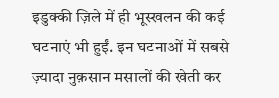इडुक्की ज़िले में ही भूस्खलन की कई घटनाएं भी हुईं. इन घटनाओं में सबसे ज़्यादा नुक़सान मसालों की खेती कर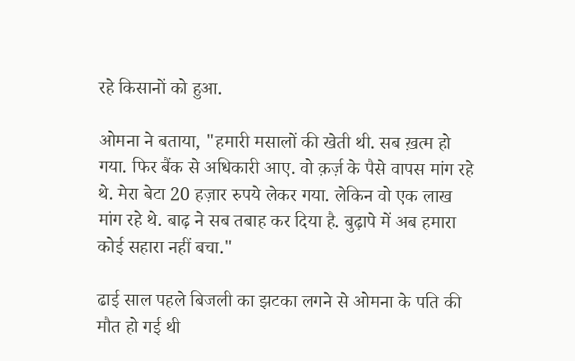रहे किसानों को हुआ.

ओमना ने बताया, "हमारी मसालों की खेती थी. सब ख़त्म हो गया. फिर बैंक से अधिकारी आए. वो क़र्ज़ के पैसे वापस मांग रहे थे. मेरा बेटा 20 हज़ार रुपये लेकर गया. लेकिन वो एक लाख मांग रहे थे. बाढ़ ने सब तबाह कर दिया है. बुढ़ापे में अब हमारा कोई सहारा नहीं बचा."

ढाई साल पहले बिजली का झटका लगने से ओमना के पति की मौत हो गई थी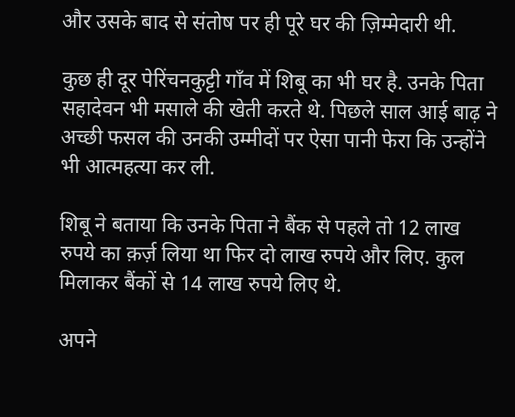और उसके बाद से संतोष पर ही पूरे घर की ज़िम्मेदारी थी.

कुछ ही दूर पेरिंचनकुट्टी गाँव में शिबू का भी घर है. उनके पिता सहादेवन भी मसाले की खेती करते थे. पिछले साल आई बाढ़ ने अच्छी फसल की उनकी उम्मीदों पर ऐसा पानी फेरा कि उन्होंने भी आत्महत्या कर ली.

शिबू ने बताया कि उनके पिता ने बैंक से पहले तो 12 लाख रुपये का क़र्ज़ लिया था फिर दो लाख रुपये और लिए. कुल मिलाकर बैंकों से 14 लाख रुपये लिए थे.

अपने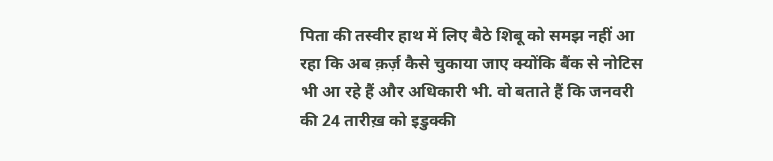पिता की तस्वीर हाथ में लिए बैठे शिबू को समझ नहीं आ रहा कि अब क़र्ज़ कैसे चुकाया जाए क्योंकि बैंक से नोटिस भी आ रहे हैं और अधिकारी भी. वो बताते हैं कि जनवरी की 24 तारीख़ को इडुक्की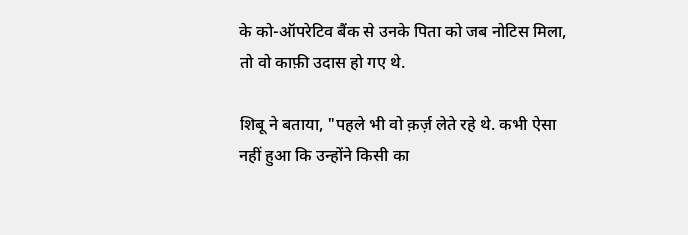के को-ऑपरेटिव बैंक से उनके पिता को जब नोटिस मिला, तो वो काफ़ी उदास हो गए थे.

शिबू ने बताया, "पहले भी वो क़र्ज़ लेते रहे थे. कभी ऐसा नहीं हुआ कि उन्होंने किसी का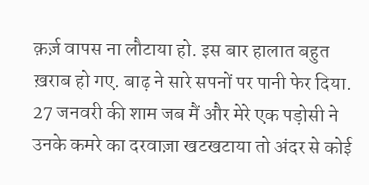क़र्ज़ वापस ना लौटाया हो. इस बार हालात बहुत ख़राब हो गए. बाढ़ ने सारे सपनों पर पानी फेर दिया. 27 जनवरी की शाम जब मैं और मेरे एक पड़ोसी ने उनके कमरे का दरवाज़ा खटखटाया तो अंदर से कोई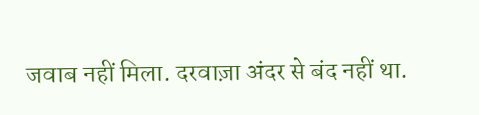जवाब नहीं मिला. दरवाज़ा अंदर से बंद नहीं था.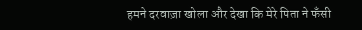हमने दरवाज़ा खोला और देखा कि मेरे पिता ने फँसी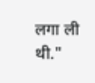लगा ली थी."